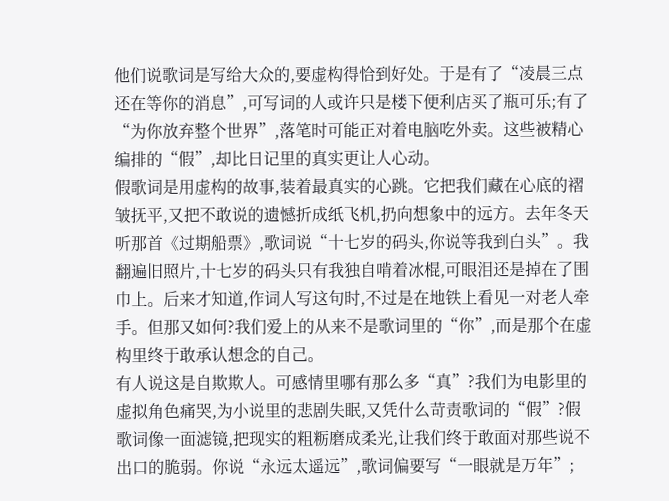他们说歌词是写给大众的,要虚构得恰到好处。于是有了“凌晨三点还在等你的消息”,可写词的人或许只是楼下便利店买了瓶可乐;有了“为你放弃整个世界”,落笔时可能正对着电脑吃外卖。这些被精心编排的“假”,却比日记里的真实更让人心动。
假歌词是用虚构的故事,装着最真实的心跳。它把我们藏在心底的褶皱抚平,又把不敢说的遗憾折成纸飞机,扔向想象中的远方。去年冬天听那首《过期船票》,歌词说“十七岁的码头,你说等我到白头”。我翻遍旧照片,十七岁的码头只有我独自啃着冰棍,可眼泪还是掉在了围巾上。后来才知道,作词人写这句时,不过是在地铁上看见一对老人牵手。但那又如何?我们爱上的从来不是歌词里的“你”,而是那个在虚构里终于敢承认想念的自己。
有人说这是自欺欺人。可感情里哪有那么多“真”?我们为电影里的虚拟角色痛哭,为小说里的悲剧失眠,又凭什么苛责歌词的“假”?假歌词像一面滤镜,把现实的粗粝磨成柔光,让我们终于敢面对那些说不出口的脆弱。你说“永远太遥远”,歌词偏要写“一眼就是万年”;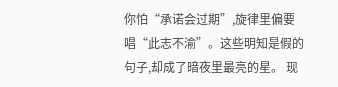你怕“承诺会过期”,旋律里偏要唱“此志不渝”。这些明知是假的句子,却成了暗夜里最亮的星。 现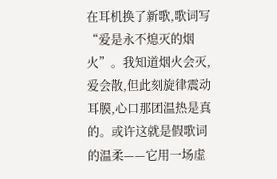在耳机换了新歌,歌词写“爱是永不熄灭的烟火”。我知道烟火会灭,爱会散,但此刻旋律震动耳膜,心口那团温热是真的。或许这就是假歌词的温柔——它用一场虚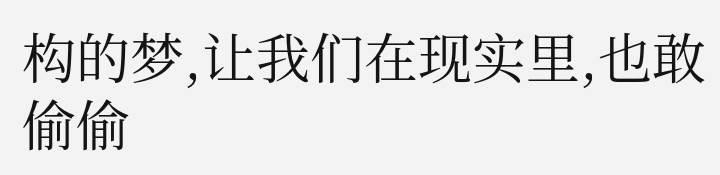构的梦,让我们在现实里,也敢偷偷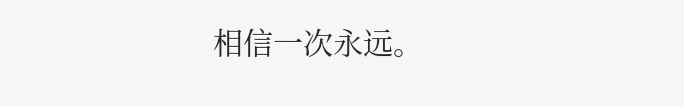相信一次永远。